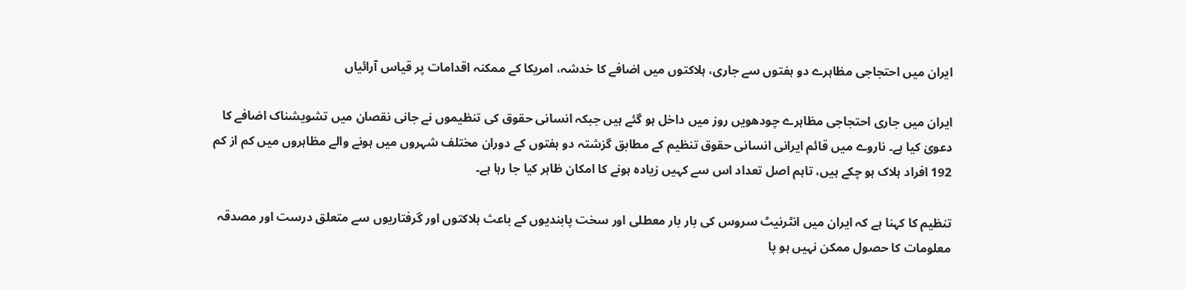ایران میں احتجاجی مظاہرے دو ہفتوں سے جاری، ہلاکتوں میں اضافے کا خدشہ، امریکا کے ممکنہ اقدامات پر قیاس آرائیاں

ایران میں جاری احتجاجی مظاہرے چودھویں روز میں داخل ہو گئے ہیں جبکہ انسانی حقوق کی تنظیموں نے جانی نقصان میں تشویشناک اضافے کا دعویٰ کیا ہے۔ ناروے میں قائم ایرانی انسانی حقوق تنظیم کے مطابق گزشتہ دو ہفتوں کے دوران مختلف شہروں میں ہونے والے مظاہروں میں کم از کم 192 افراد ہلاک ہو چکے ہیں، تاہم اصل تعداد اس سے کہیں زیادہ ہونے کا امکان ظاہر کیا جا رہا ہے۔

تنظیم کا کہنا ہے کہ ایران میں انٹرنیٹ سروس کی بار بار معطلی اور سخت پابندیوں کے باعث ہلاکتوں اور گرفتاریوں سے متعلق درست اور مصدقہ معلومات کا حصول ممکن نہیں ہو پا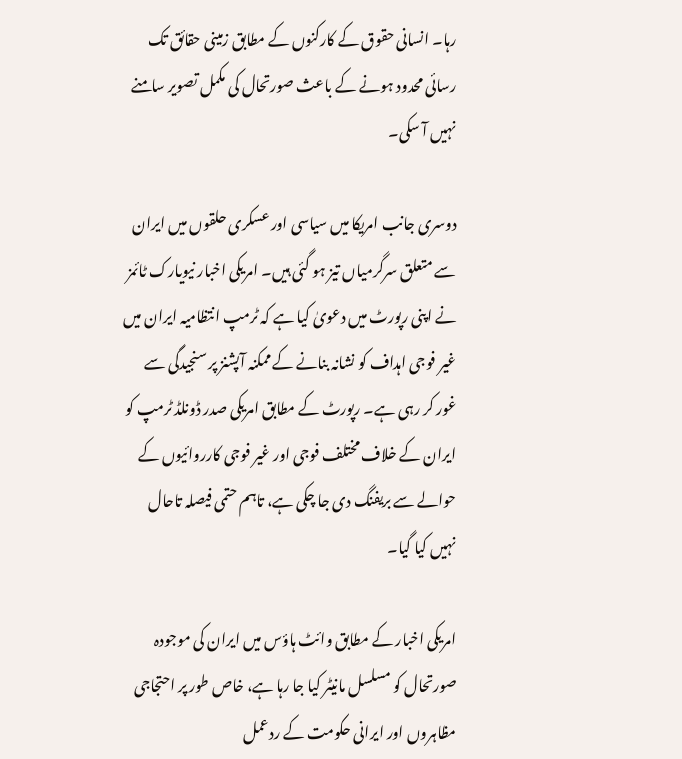رہا۔ انسانی حقوق کے کارکنوں کے مطابق زمینی حقائق تک رسائی محدود ہونے کے باعث صورتحال کی مکمل تصویر سامنے نہیں آ سکی۔

دوسری جانب امریکا میں سیاسی اور عسکری حلقوں میں ایران سے متعلق سرگرمیاں تیز ہو گئی ہیں۔ امریکی اخبار نیویارک ٹائمز نے اپنی رپورٹ میں دعویٰ کیا ہے کہ ٹرمپ انتظامیہ ایران میں غیر فوجی اہداف کو نشانہ بنانے کے ممکنہ آپشنز پر سنجیدگی سے غور کر رہی ہے۔ رپورٹ کے مطابق امریکی صدر ڈونلڈ ٹرمپ کو ایران کے خلاف مختلف فوجی اور غیر فوجی کارروائیوں کے حوالے سے بریفنگ دی جا چکی ہے، تاہم حتمی فیصلہ تاحال نہیں کیا گیا۔

امریکی اخبار کے مطابق وائٹ ہاؤس میں ایران کی موجودہ صورتحال کو مسلسل مانیٹر کیا جا رہا ہے، خاص طور پر احتجاجی مظاہروں اور ایرانی حکومت کے ردعمل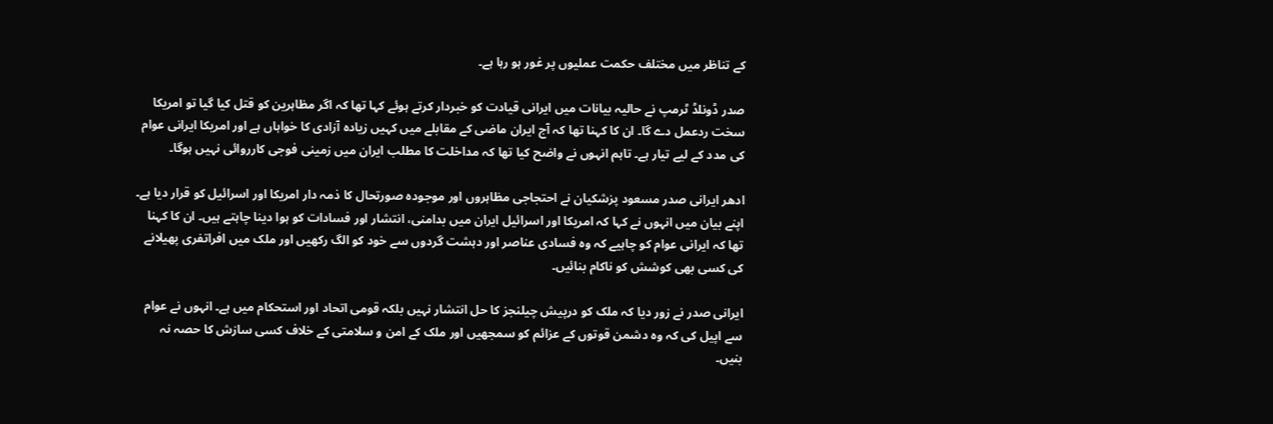کے تناظر میں مختلف حکمت عملیوں پر غور ہو رہا ہے۔

صدر ڈونلڈ ٹرمپ نے حالیہ بیانات میں ایرانی قیادت کو خبردار کرتے ہوئے کہا تھا کہ اگر مظاہرین کو قتل کیا گیا تو امریکا سخت ردعمل دے گا۔ ان کا کہنا تھا کہ آج ایران ماضی کے مقابلے میں کہیں زیادہ آزادی کا خواہاں ہے اور امریکا ایرانی عوام کی مدد کے لیے تیار ہے۔ تاہم انہوں نے واضح کیا تھا کہ مداخلت کا مطلب ایران میں زمینی فوجی کارروائی نہیں ہوگا۔

ادھر ایرانی صدر مسعود پزشکیان نے احتجاجی مظاہروں اور موجودہ صورتحال کا ذمہ دار امریکا اور اسرائیل کو قرار دیا ہے۔ اپنے بیان میں انہوں نے کہا کہ امریکا اور اسرائیل ایران میں بدامنی، انتشار اور فسادات کو ہوا دینا چاہتے ہیں۔ ان کا کہنا تھا کہ ایرانی عوام کو چاہیے کہ وہ فسادی عناصر اور دہشت گردوں سے خود کو الگ رکھیں اور ملک میں افراتفری پھیلانے کی کسی بھی کوشش کو ناکام بنائیں۔

ایرانی صدر نے زور دیا کہ ملک کو درپیش چیلنجز کا حل انتشار نہیں بلکہ قومی اتحاد اور استحکام میں ہے۔ انہوں نے عوام سے اپیل کی کہ وہ دشمن قوتوں کے عزائم کو سمجھیں اور ملک کے امن و سلامتی کے خلاف کسی سازش کا حصہ نہ بنیں۔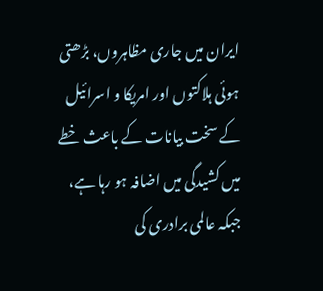ایران میں جاری مظاہروں، بڑھتی ہوئی ہلاکتوں اور امریکا و اسرائیل کے سخت بیانات کے باعث خطے میں کشیدگی میں اضافہ ہو رہا ہے، جبکہ عالمی برادری کی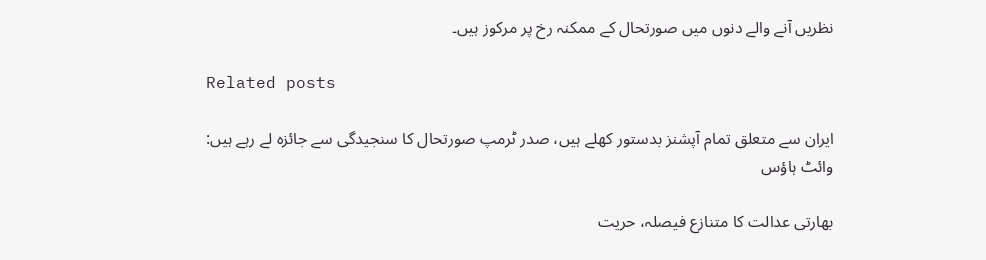نظریں آنے والے دنوں میں صورتحال کے ممکنہ رخ پر مرکوز ہیں۔

Related posts

ایران سے متعلق تمام آپشنز بدستور کھلے ہیں، صدر ٹرمپ صورتحال کا سنجیدگی سے جائزہ لے رہے ہیں: وائٹ ہاؤس

بھارتی عدالت کا متنازع فیصلہ، حریت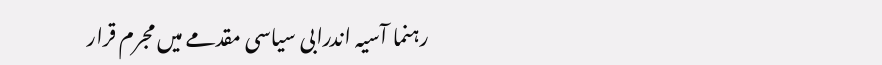رہنما آسیہ اندرابی سیاسی مقدمے میں مجرم قرار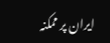ایران پر ممکنہ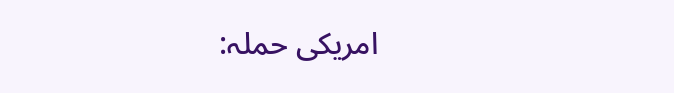امریکی حملہ: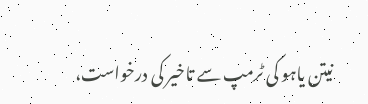نیتن یاہو کی ٹرمپ سے تاخیر کی درخواست،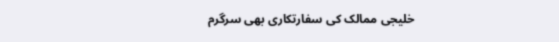خلیجی ممالک کی سفارتکاری بھی سرگرم